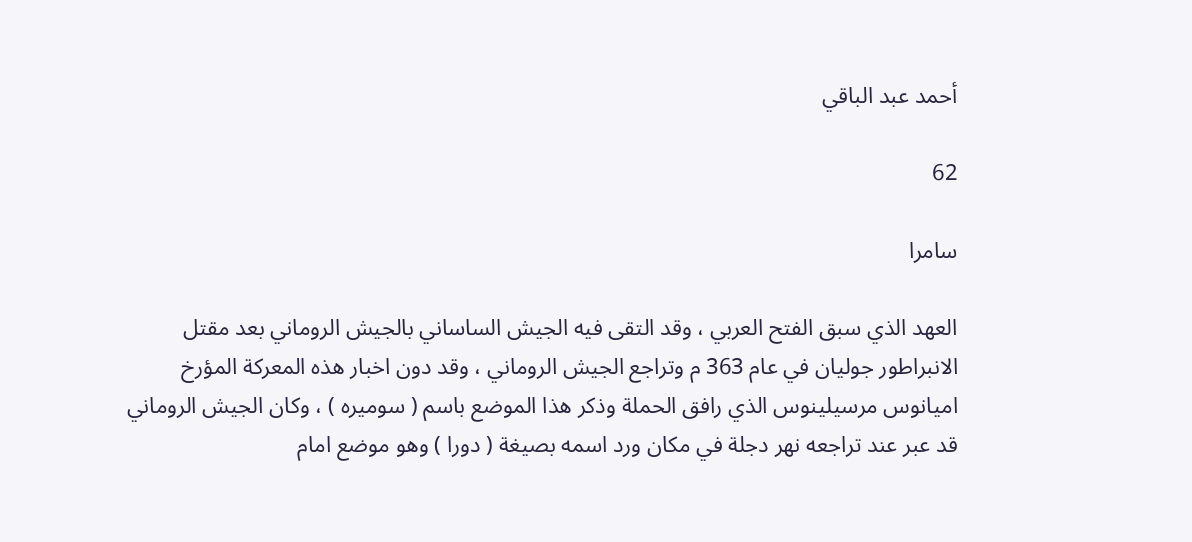أحمد عبد الباقي

62

سامرا

العهد الذي سبق الفتح العربي ، وقد التقى فيه الجيش الساساني بالجيش الروماني بعد مقتل الانبراطور جوليان في عام 363 م وتراجع الجيش الروماني ، وقد دون اخبار هذه المعركة المؤرخ اميانوس مرسيلينوس الذي رافق الحملة وذكر هذا الموضع باسم ( سوميره ) ، وكان الجيش الروماني قد عبر عند تراجعه نهر دجلة في مكان ورد اسمه بصيغة ( دورا ) وهو موضع امام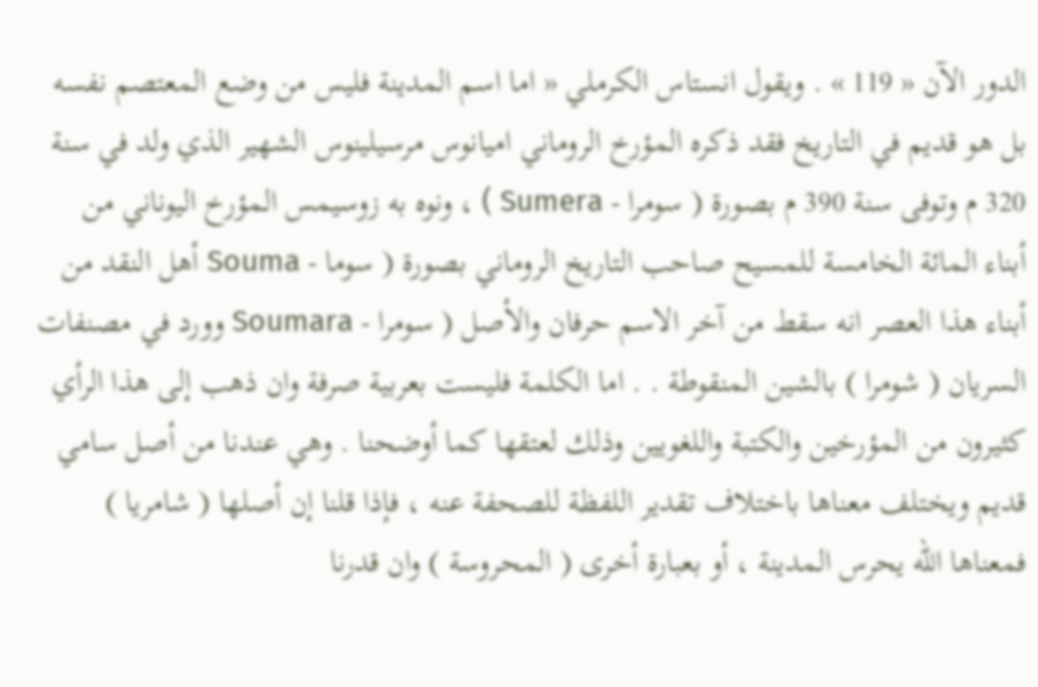الدور الآن « 119 » . ويقول انستاس الكرملي « اما اسم المدينة فليس من وضع المعتصم نفسه بل هو قديم في التاريخ فقد ذكره المؤرخ الروماني اميانوس مرسيلينوس الشهير الذي ولد في سنة 320 م وتوفى سنة 390 م بصورة ( سومرا - Sumera ) ، ونوه به زوسيمس المؤرخ اليوناني من أبناء المائة الخامسة للمسيح صاحب التاريخ الروماني بصورة ( سوما - Souma أهل النقد من أبناء هذا العصر انه سقط من آخر الاسم حرفان والأصل ( سومرا - Soumara وورد في مصنفات السريان ( شومرا ) بالشين المنقوطة . . اما الكلمة فليست بعربية صرفة وان ذهب إلى هذا الرأي كثيرون من المؤرخين والكتبة واللغويين وذلك لعتقها كما أوضحنا . وهي عندنا من أصل سامي قديم ويختلف معناها باختلاف تقدير اللفظة للصحفة عنه ، فإذا قلنا إن أصلها ( شامريا ) فمعناها اللّه يحرس المدينة ، أو بعبارة أخرى ( المحروسة ) وان قدرنا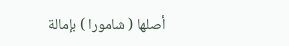أصلها ( شامورا ) بإمالة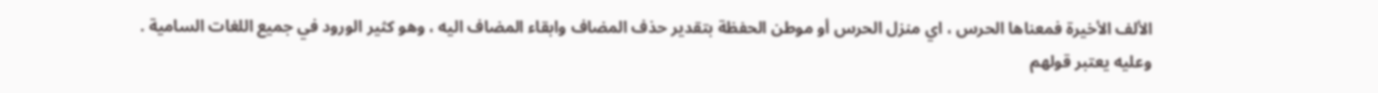الألف الأخيرة فمعناها الحرس ، اي منزل الحرس أو موطن الحفظة بتقدير حذف المضاف وابقاء المضاف اليه ، وهو كثير الورود في جميع اللغات السامية . وعليه يعتبر قولهم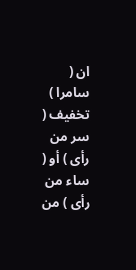ان ( سامرا ) تخفيف ( سر من رأى ) أو ( ساء من رأى ) من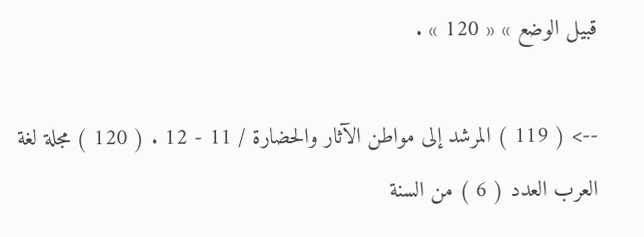قبيل الوضع » « 120 » .

--> ( 119 ) المرشد إلى مواطن الآثار والحضارة / 11 - 12 . ( 120 ) مجلة لغة العرب العدد ( 6 ) من السنة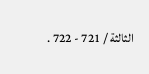الثالثة / 721 - 722 .